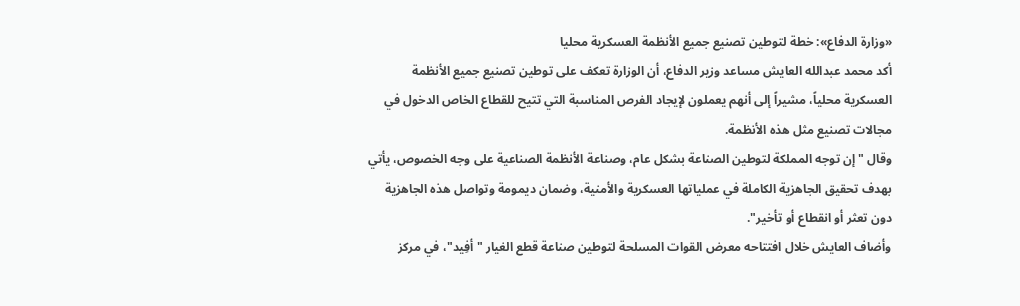«وزارة الدفاع»: خطة لتوطين تصنيع جميع الأنظمة العسكرية محليا
أكد محمد عبدالله العايش مساعد وزير الدفاع، أن الوزارة تعكف على توطين تصنيع جميع الأنظمة العسكرية محلياً، مشيراً إلى أنهم يعملون لإيجاد الفرص المناسبة التي تتيح للقطاع الخاص الدخول في مجالات تصنيع مثل هذه الأنظمة.
وقال "إن توجه المملكة لتوطين الصناعة بشكل عام، وصناعة الأنظمة الصناعية على وجه الخصوص، يأتي بهدف تحقيق الجاهزية الكاملة في عملياتها العسكرية والأمنية، وضمان ديمومة وتواصل هذه الجاهزية دون تعثر أو انقطاع أو تأخير".
وأضاف العايش خلال افتتاحه معرض القوات المسلحة لتوطين صناعة قطع الغيار "أفِيد"، في مركز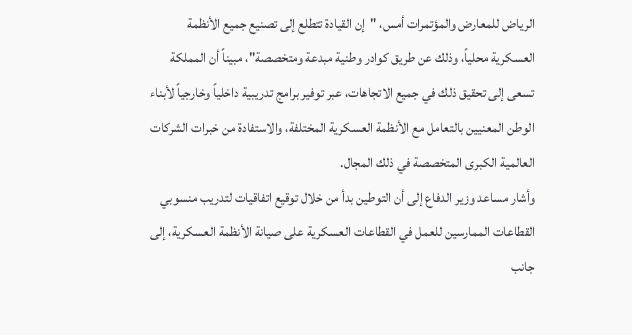الرياض للمعارض والمؤتمرات أمس، "إن القيادة تتطلع إلى تصنيع جميع الأنظمة العسكرية محلياً، وذلك عن طريق كوادر وطنية مبدعة ومتخصصة"، مبيناً أن المملكة تسعى إلى تحقيق ذلك في جميع الاتجاهات، عبر توفير برامج تدريبية داخلياً وخارجياً لأبناء الوطن المعنيين بالتعامل مع الأنظمة العسكرية المختلفة، والاستفادة من خبرات الشركات العالمية الكبرى المتخصصة في ذلك المجال.
وأشار مساعد وزير الدفاع إلى أن التوطين بدأ من خلال توقيع اتفاقيات لتدريب منسوبي القطاعات الممارسين للعمل في القطاعات العسكرية على صيانة الأنظمة العسكرية، إلى جانب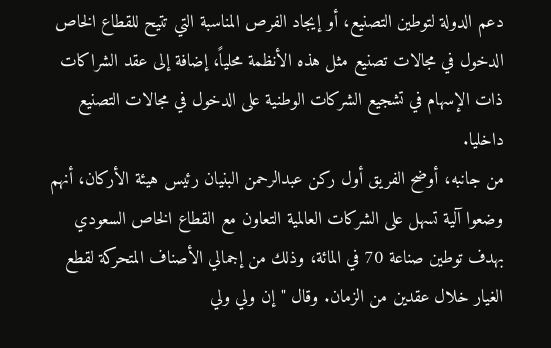دعم الدولة لتوطين التصنيع، أو إيجاد الفرص المناسبة التي تتيح للقطاع الخاص الدخول في مجالات تصنيع مثل هذه الأنظمة محلياً، إضافة إلى عقد الشراكات ذات الإسهام في تشجيع الشركات الوطنية على الدخول في مجالات التصنيع داخليا.
من جانبه، أوضح الفريق أول ركن عبدالرحمن البنيان رئيس هيئة الأركان، أنهم وضعوا آلية تسهل على الشركات العالمية التعاون مع القطاع الخاص السعودي بهدف توطين صناعة 70 في المائة، وذلك من إجمالي الأصناف المتحركة لقطع الغيار خلال عقدين من الزمان. وقال "إن ولي ولي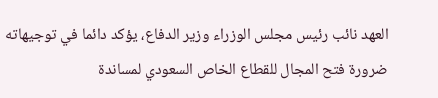العهد نائب رئيس مجلس الوزراء وزير الدفاع، يؤكد دائما في توجيهاته ضرورة فتح المجال للقطاع الخاص السعودي لمساندة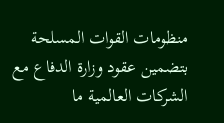منظومات القوات المسلحة بتضمين عقود وزارة الدفاع مع الشركات العالمية ما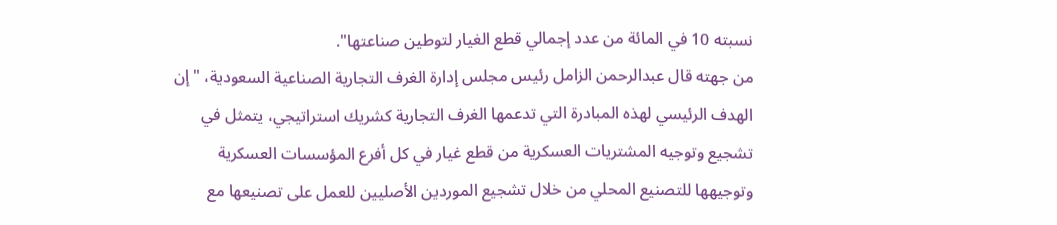نسبته 10 في المائة من عدد إجمالي قطع الغيار لتوطين صناعتها".
من جهته قال عبدالرحمن الزامل رئيس مجلس إدارة الغرف التجارية الصناعية السعودية، "إن الهدف الرئيسي لهذه المبادرة التي تدعمها الغرف التجارية كشريك استراتيجي، يتمثل في تشجيع وتوجيه المشتريات العسكرية من قطع غيار في كل أفرع المؤسسات العسكرية وتوجيهها للتصنيع المحلي من خلال تشجيع الموردين الأصليين للعمل على تصنيعها مع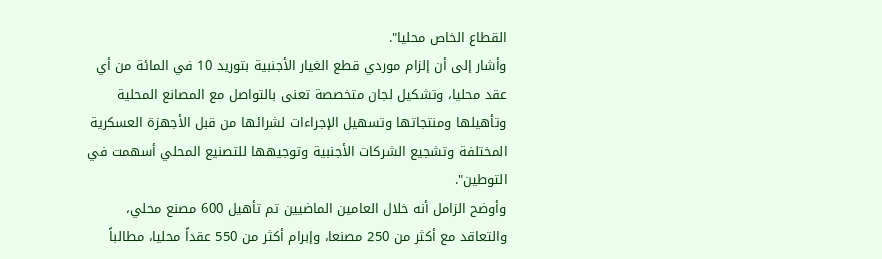القطاع الخاص محليا".
وأشار إلى أن إلزام موردي قطع الغيار الأجنبية بتوريد 10 في المائة من أي عقد محليا، وتشكيل لجان متخصصة تعنى بالتواصل مع المصانع المحلية وتأهيلها ومنتجاتها وتسهيل الإجراءات لشرائها من قبل الأجهزة العسكرية المختلفة وتشجيع الشركات الأجنبية وتوجيهها للتصنيع المحلي أسهمت في التوطين".
وأوضح الزامل أنه خلال العامين الماضيين تم تأهيل 600 مصنع محلي، والتعاقد مع أكثر من 250 مصنعا، وإبرام أكثر من 550 عقداً محليا، مطالباً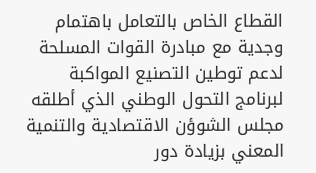القطاع الخاص بالتعامل باهتمام وجدية مع مبادرة القوات المسلحة لدعم توطين التصنيع المواكبة لبرنامج التحول الوطني الذي أطلقه مجلس الشوؤن الاقتصادية والتنمية المعني بزيادة دور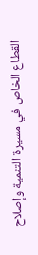القطاع الخاص في مسيرة التنمية وإصلاح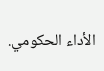الأداء الحكومي.